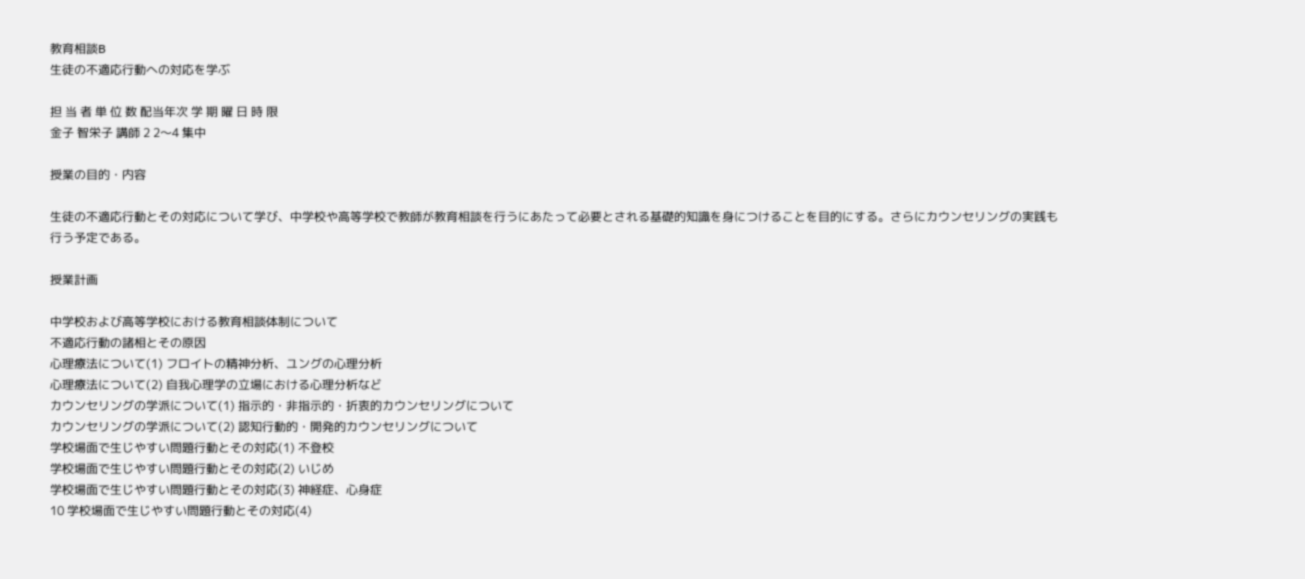教育相談B
生徒の不適応行動への対応を学ぶ

担 当 者 単 位 数 配当年次 学 期 曜 日 時 限
金子 智栄子 講師 2 2〜4 集中

授業の目的・内容

生徒の不適応行動とその対応について学び、中学校や高等学校で教師が教育相談を行うにあたって必要とされる基礎的知識を身につけることを目的にする。さらにカウンセリングの実践も行う予定である。

授業計画

中学校および高等学校における教育相談体制について
不適応行動の諸相とその原因
心理療法について(1) フロイトの精神分析、ユングの心理分析
心理療法について(2) 自我心理学の立場における心理分析など
カウンセリングの学派について(1) 指示的・非指示的・折衷的カウンセリングについて
カウンセリングの学派について(2) 認知行動的・開発的カウンセリングについて
学校場面で生じやすい問題行動とその対応(1) 不登校
学校場面で生じやすい問題行動とその対応(2) いじめ
学校場面で生じやすい問題行動とその対応(3) 神経症、心身症
10 学校場面で生じやすい問題行動とその対応(4)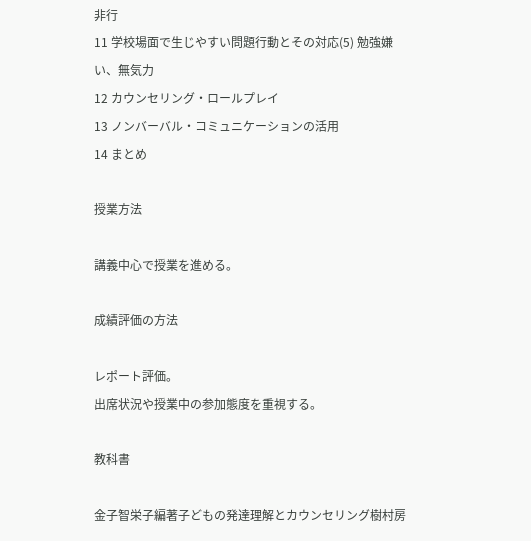非行
11 学校場面で生じやすい問題行動とその対応(5) 勉強嫌い、無気力
12 カウンセリング・ロールプレイ
13 ノンバーバル・コミュニケーションの活用
14 まとめ

授業方法

講義中心で授業を進める。

成績評価の方法

レポート評価。
出席状況や授業中の参加態度を重視する。

教科書

金子智栄子編著子どもの発達理解とカウンセリング樹村房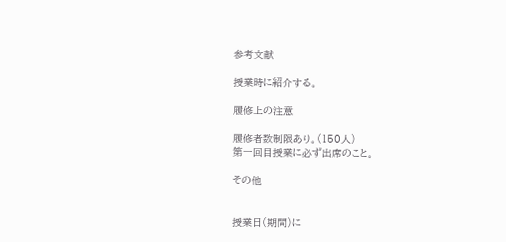参考文献

授業時に紹介する。

履修上の注意

履修者数制限あり。(150人)
第一回目授業に必ず出席のこと。

その他


授業日(期間)に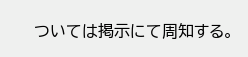ついては掲示にて周知する。